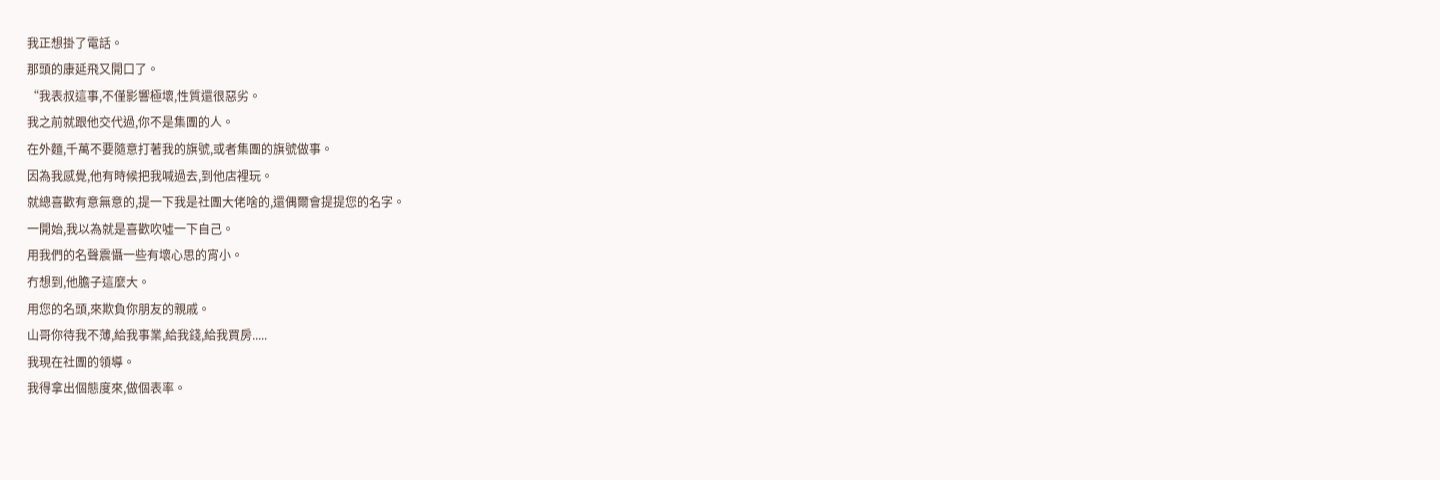我正想掛了電話。
那頭的康延飛又開口了。
“我表叔這事,不僅影響極壞,性質還很惡劣。
我之前就跟他交代過,你不是集團的人。
在外麵,千萬不要隨意打著我的旗號,或者集團的旗號做事。
因為我感覺,他有時候把我喊過去,到他店裡玩。
就總喜歡有意無意的,提一下我是社團大佬啥的,還偶爾會提提您的名字。
一開始,我以為就是喜歡吹噓一下自己。
用我們的名聲震懾一些有壞心思的宵小。
冇想到,他膽子這麼大。
用您的名頭,來欺負你朋友的親戚。
山哥你待我不薄,給我事業,給我錢,給我買房.....
我現在社團的領導。
我得拿出個態度來,做個表率。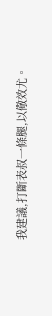我建議,打斷表叔一條腿,以儆效尤。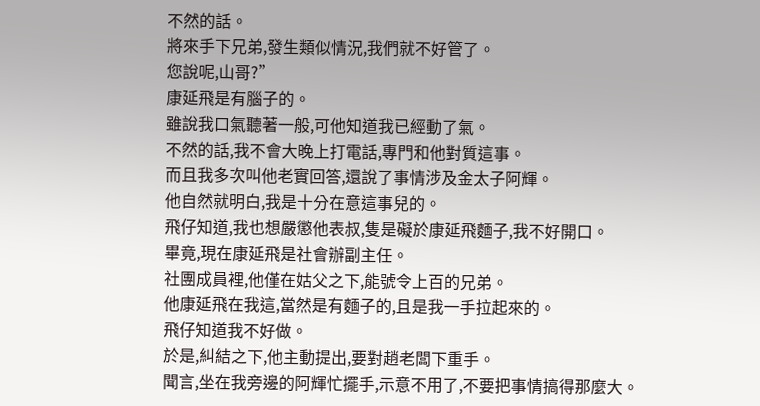不然的話。
將來手下兄弟,發生類似情況,我們就不好管了。
您說呢,山哥?”
康延飛是有腦子的。
雖說我口氣聽著一般,可他知道我已經動了氣。
不然的話,我不會大晚上打電話,專門和他對質這事。
而且我多次叫他老實回答,還說了事情涉及金太子阿輝。
他自然就明白,我是十分在意這事兒的。
飛仔知道,我也想嚴懲他表叔,隻是礙於康延飛麵子,我不好開口。
畢竟,現在康延飛是社會辦副主任。
社團成員裡,他僅在姑父之下,能號令上百的兄弟。
他康延飛在我這,當然是有麵子的,且是我一手拉起來的。
飛仔知道我不好做。
於是,糾結之下,他主動提出,要對趙老闆下重手。
聞言,坐在我旁邊的阿輝忙擺手,示意不用了,不要把事情搞得那麼大。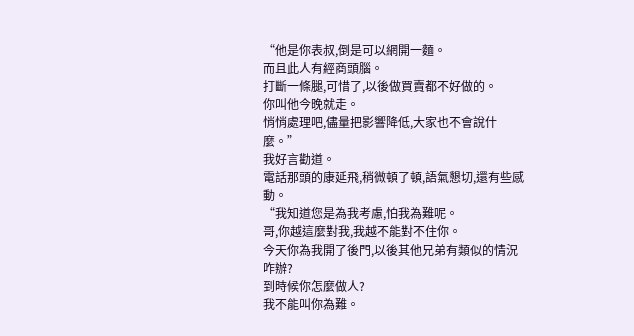“他是你表叔,倒是可以網開一麵。
而且此人有經商頭腦。
打斷一條腿,可惜了,以後做買賣都不好做的。
你叫他今晚就走。
悄悄處理吧,儘量把影響降低,大家也不會說什麼。”
我好言勸道。
電話那頭的康延飛,稍微頓了頓,語氣懇切,還有些感動。
“我知道您是為我考慮,怕我為難呢。
哥,你越這麼對我,我越不能對不住你。
今天你為我開了後門,以後其他兄弟有類似的情況咋辦?
到時候你怎麼做人?
我不能叫你為難。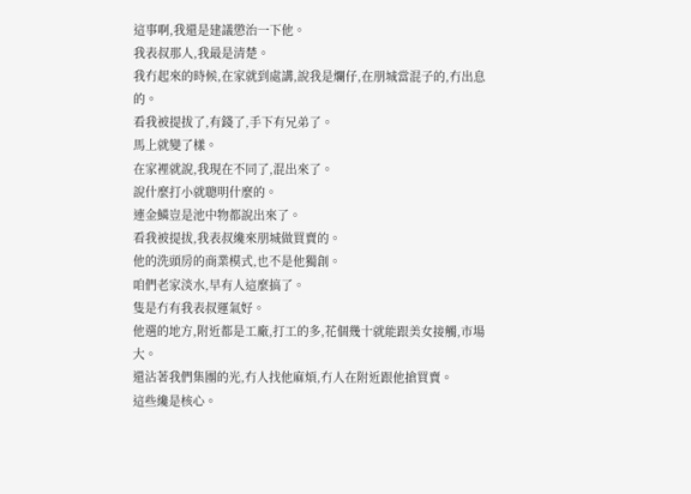這事啊,我還是建議懲治一下他。
我表叔那人,我最是清楚。
我冇起來的時候,在家就到處講,說我是爛仔,在朋城當混子的,冇出息的。
看我被提拔了,有錢了,手下有兄弟了。
馬上就變了樣。
在家裡就說,我現在不同了,混出來了。
說什麼打小就聰明什麼的。
連金鱗豈是池中物都說出來了。
看我被提拔,我表叔纔來朋城做買賣的。
他的洗頭房的商業模式,也不是他獨創。
咱們老家淡水,早有人這麼搞了。
隻是冇有我表叔運氣好。
他選的地方,附近都是工廠,打工的多,花個幾十就能跟美女接觸,市場大。
還沾著我們集團的光,冇人找他麻煩,冇人在附近跟他搶買賣。
這些纔是核心。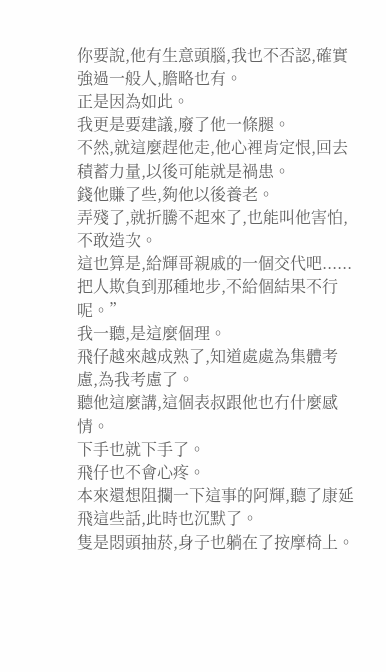你要說,他有生意頭腦,我也不否認,確實強過一般人,膽略也有。
正是因為如此。
我更是要建議,廢了他一條腿。
不然,就這麼趕他走,他心裡肯定恨,回去積蓄力量,以後可能就是禍患。
錢他賺了些,夠他以後養老。
弄殘了,就折騰不起來了,也能叫他害怕,不敢造次。
這也算是,給輝哥親戚的一個交代吧......
把人欺負到那種地步,不給個結果不行呢。”
我一聽,是這麼個理。
飛仔越來越成熟了,知道處處為集體考慮,為我考慮了。
聽他這麼講,這個表叔跟他也冇什麼感情。
下手也就下手了。
飛仔也不會心疼。
本來還想阻攔一下這事的阿輝,聽了康延飛這些話,此時也沉默了。
隻是悶頭抽菸,身子也躺在了按摩椅上。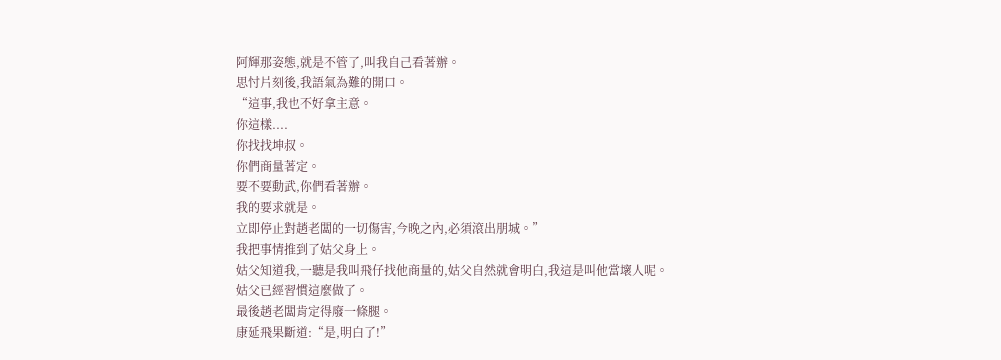阿輝那姿態,就是不管了,叫我自己看著辦。
思忖片刻後,我語氣為難的開口。
“這事,我也不好拿主意。
你這樣....
你找找坤叔。
你們商量著定。
要不要動武,你們看著辦。
我的要求就是。
立即停止對趙老闆的一切傷害,今晚之內,必須滾出朋城。”
我把事情推到了姑父身上。
姑父知道我,一聽是我叫飛仔找他商量的,姑父自然就會明白,我這是叫他當壞人呢。
姑父已經習慣這麼做了。
最後趙老闆肯定得廢一條腿。
康延飛果斷道:“是,明白了!”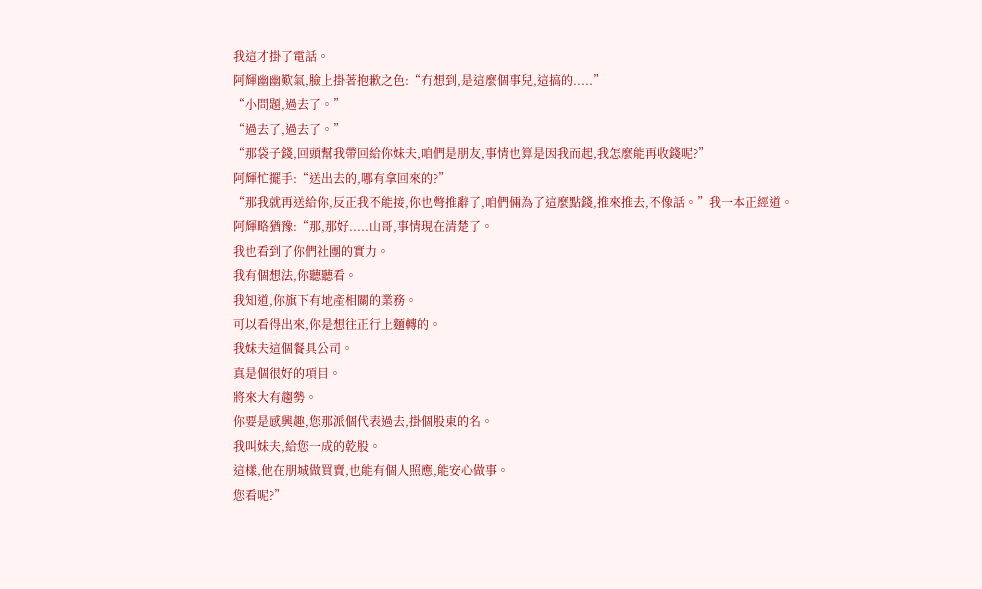我這才掛了電話。
阿輝幽幽歎氣,臉上掛著抱歉之色:“冇想到,是這麼個事兒,這搞的.....”
“小問題,過去了。”
“過去了,過去了。”
“那袋子錢,回頭幫我帶回給你妹夫,咱們是朋友,事情也算是因我而起,我怎麼能再收錢呢?”
阿輝忙擺手:“送出去的,哪有拿回來的?”
“那我就再送給你,反正我不能接,你也彆推辭了,咱們倆為了這麼點錢,推來推去,不像話。”我一本正經道。
阿輝略猶豫:“那,那好.....山哥,事情現在清楚了。
我也看到了你們社團的實力。
我有個想法,你聽聽看。
我知道,你旗下有地產相關的業務。
可以看得出來,你是想往正行上麵轉的。
我妹夫這個餐具公司。
真是個很好的項目。
將來大有趨勢。
你要是感興趣,您那派個代表過去,掛個股東的名。
我叫妹夫,給您一成的乾股。
這樣,他在朋城做買賣,也能有個人照應,能安心做事。
您看呢?”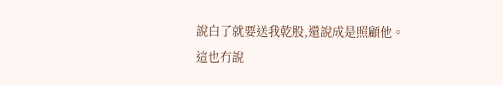說白了就要送我乾股,還說成是照顧他。
這也冇說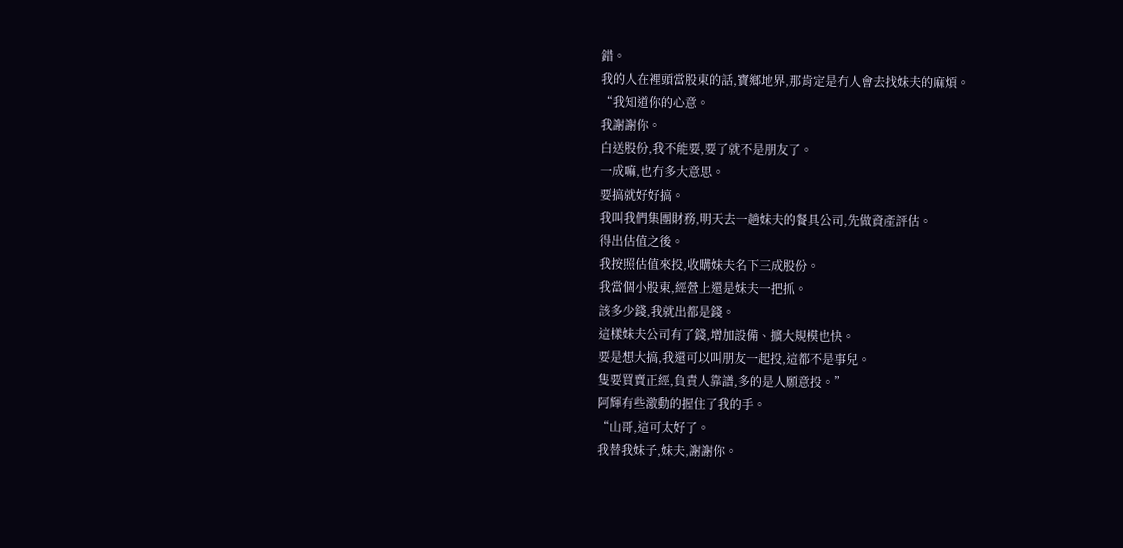錯。
我的人在裡頭當股東的話,寶鄉地界,那肯定是冇人會去找妹夫的麻煩。
“我知道你的心意。
我謝謝你。
白送股份,我不能要,要了就不是朋友了。
一成嘛,也冇多大意思。
要搞就好好搞。
我叫我們集團財務,明天去一趟妹夫的餐具公司,先做資產評估。
得出估值之後。
我按照估值來投,收購妹夫名下三成股份。
我當個小股東,經營上還是妹夫一把抓。
該多少錢,我就出都是錢。
這樣妹夫公司有了錢,增加設備、擴大規模也快。
要是想大搞,我還可以叫朋友一起投,這都不是事兒。
隻要買賣正經,負責人靠譜,多的是人願意投。”
阿輝有些激動的握住了我的手。
“山哥,這可太好了。
我替我妹子,妹夫,謝謝你。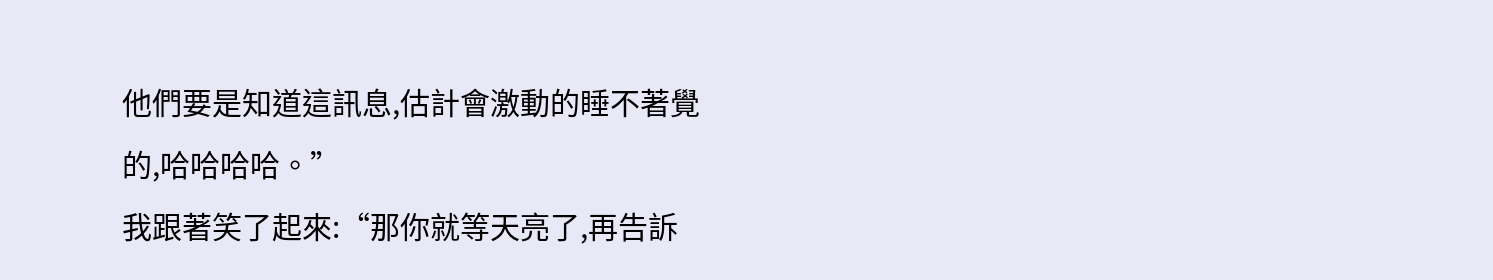他們要是知道這訊息,估計會激動的睡不著覺的,哈哈哈哈。”
我跟著笑了起來:“那你就等天亮了,再告訴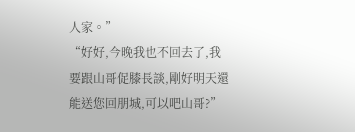人家。”
“好好,今晚我也不回去了,我要跟山哥促膝長談,剛好明天還能送您回朋城,可以吧山哥?”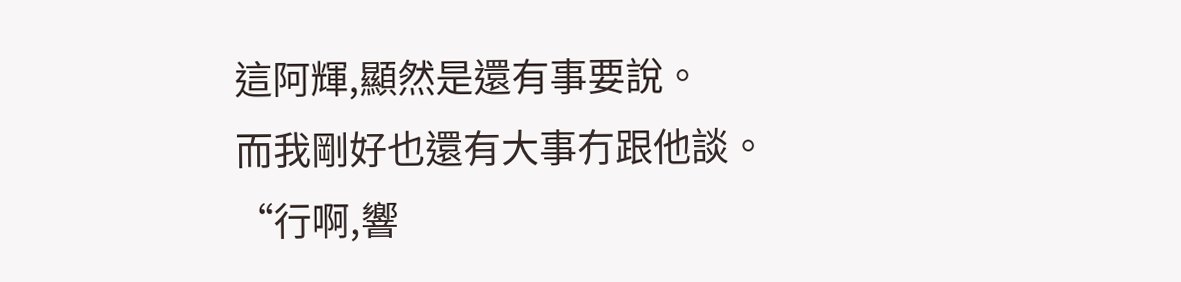這阿輝,顯然是還有事要說。
而我剛好也還有大事冇跟他談。
“行啊,響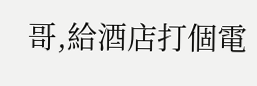哥,給酒店打個電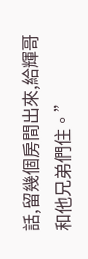話,留幾個房間出來,給輝哥和他兄弟們住。”